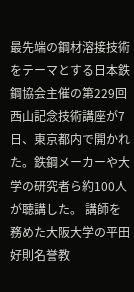最先端の鋼材溶接技術をテーマとする日本鉄鋼協会主催の第229回西山記念技術講座が7日、東京都内で開かれた。鉄鋼メーカーや大学の研究者ら約100人が聴講した。 講師を務めた大阪大学の平田好則名誉教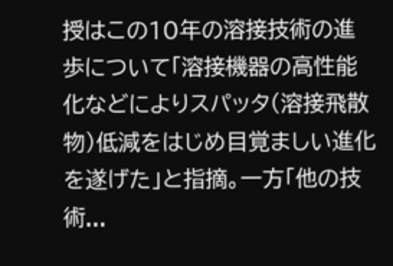授はこの10年の溶接技術の進歩について「溶接機器の高性能化などによりスパッタ(溶接飛散物)低減をはじめ目覚ましい進化を遂げた」と指摘。一方「他の技術...